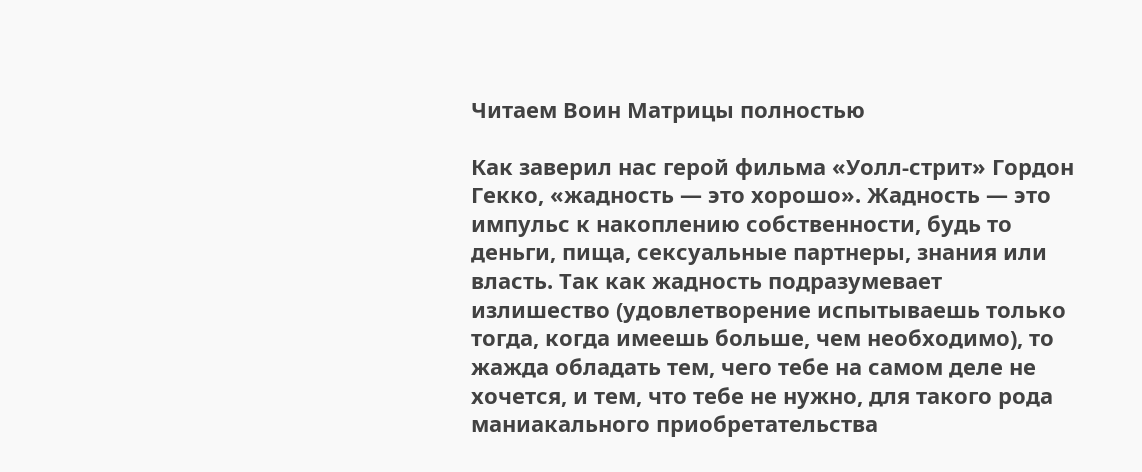Читаем Воин Матрицы полностью

Как заверил нас герой фильма «Уолл-стрит» Гордон Гекко, «жадность — это хорошо». Жадность — это импульс к накоплению собственности, будь то деньги, пища, сексуальные партнеры, знания или власть. Так как жадность подразумевает излишество (удовлетворение испытываешь только тогда, когда имеешь больше, чем необходимо), то жажда обладать тем, чего тебе на самом деле не хочется, и тем, что тебе не нужно, для такого рода маниакального приобретательства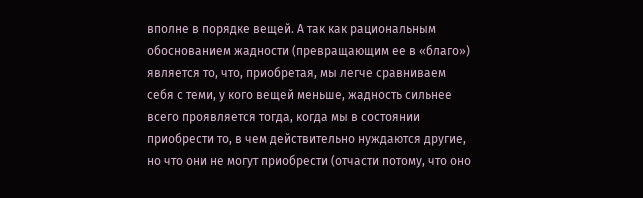вполне в порядке вещей. А так как рациональным обоснованием жадности (превращающим ее в «благо») является то, что, приобретая, мы легче сравниваем себя с теми, у кого вещей меньше, жадность сильнее всего проявляется тогда, когда мы в состоянии приобрести то, в чем действительно нуждаются другие, но что они не могут приобрести (отчасти потому, что оно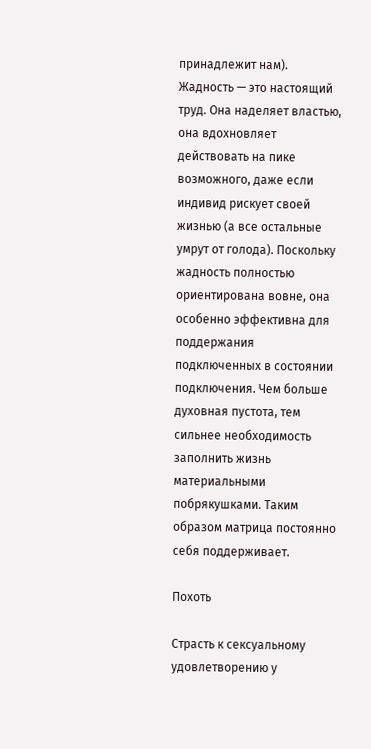принадлежит нам). Жадность — это настоящий труд. Она наделяет властью, она вдохновляет действовать на пике возможного, даже если индивид рискует своей жизнью (а все остальные умрут от голода). Поскольку жадность полностью ориентирована вовне, она особенно эффективна для поддержания подключенных в состоянии подключения. Чем больше духовная пустота, тем сильнее необходимость заполнить жизнь материальными побрякушками. Таким образом матрица постоянно себя поддерживает.

Похоть

Страсть к сексуальному удовлетворению у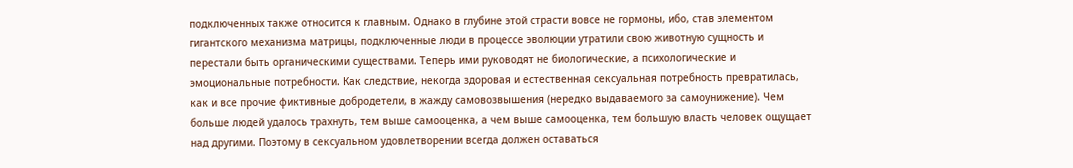подключенных также относится к главным. Однако в глубине этой страсти вовсе не гормоны, ибо, став элементом гигантского механизма матрицы, подключенные люди в процессе эволюции утратили свою животную сущность и перестали быть органическими существами. Теперь ими руководят не биологические, а психологические и эмоциональные потребности. Как следствие, некогда здоровая и естественная сексуальная потребность превратилась, как и все прочие фиктивные добродетели, в жажду самовозвышения (нередко выдаваемого за самоунижение). Чем больше людей удалось трахнуть, тем выше самооценка, а чем выше самооценка, тем большую власть человек ощущает над другими. Поэтому в сексуальном удовлетворении всегда должен оставаться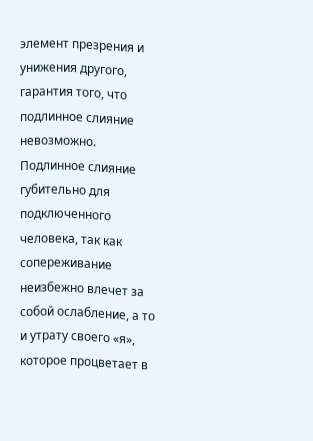элемент презрения и унижения другого, гарантия того, что подлинное слияние невозможно. Подлинное слияние губительно для подключенного человека, так как сопереживание неизбежно влечет за собой ослабление, а то и утрату своего «я», которое процветает в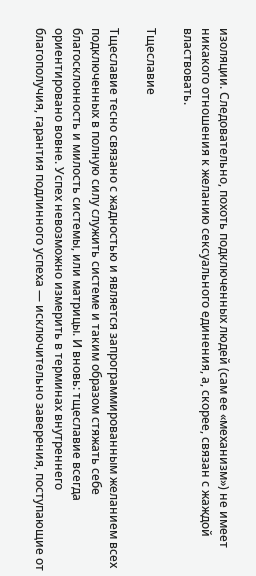изоляции. Следовательно, похоть подключенных людей (сам ее «механизм») не имеет никакого отношения к желанию сексуального единения, а, скорее, связан с жаждой властвовать.

Тщеславие

Тщеславие тесно связано с жадностью и является запрограммированным желанием всех подключенных в полную силу служить системе и таким образом стяжать себе благосклонность и милость системы, или матрицы. И вновь: тщеславие всегда ориентировано вовне. Успех невозможно измерить в терминах внутреннего благополучия, гарантия подлинного успеха — исключительно заверения, поступающие от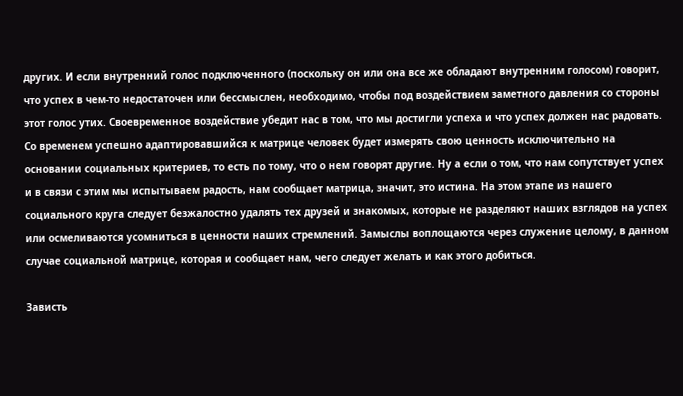других. И если внутренний голос подключенного (поскольку он или она все же обладают внутренним голосом) говорит, что успех в чем-то недостаточен или бессмыслен, необходимо, чтобы под воздействием заметного давления со стороны этот голос утих. Своевременное воздействие убедит нас в том, что мы достигли успеха и что успех должен нас радовать. Со временем успешно адаптировавшийся к матрице человек будет измерять свою ценность исключительно на основании социальных критериев, то есть по тому, что о нем говорят другие. Ну а если о том, что нам сопутствует успех и в связи с этим мы испытываем радость, нам сообщает матрица, значит, это истина. На этом этапе из нашего социального круга следует безжалостно удалять тех друзей и знакомых, которые не разделяют наших взглядов на успех или осмеливаются усомниться в ценности наших стремлений. Замыслы воплощаются через служение целому, в данном случае социальной матрице, которая и сообщает нам, чего следует желать и как этого добиться.

Зависть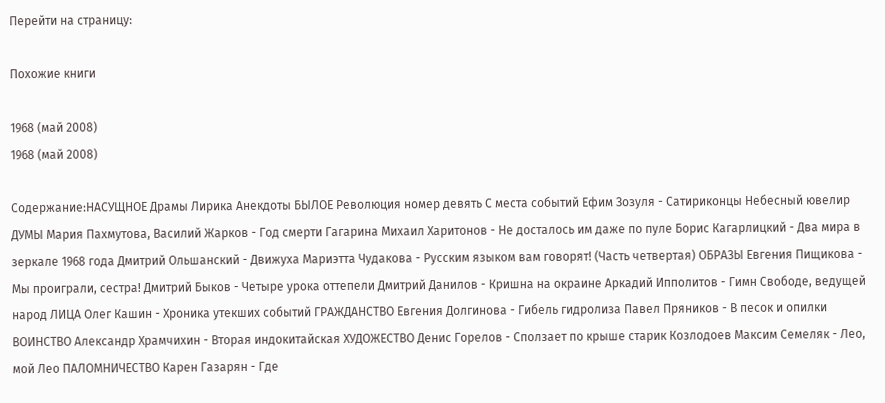Перейти на страницу:

Похожие книги

1968 (май 2008)
1968 (май 2008)

Содержание:НАСУЩНОЕ Драмы Лирика Анекдоты БЫЛОЕ Революция номер девять С места событий Ефим Зозуля - Сатириконцы Небесный ювелир ДУМЫ Мария Пахмутова, Василий Жарков - Год смерти Гагарина Михаил Харитонов - Не досталось им даже по пуле Борис Кагарлицкий - Два мира в зеркале 1968 года Дмитрий Ольшанский - Движуха Мариэтта Чудакова - Русским языком вам говорят! (Часть четвертая) ОБРАЗЫ Евгения Пищикова - Мы проиграли, сестра! Дмитрий Быков - Четыре урока оттепели Дмитрий Данилов - Кришна на окраине Аркадий Ипполитов - Гимн Свободе, ведущей народ ЛИЦА Олег Кашин - Хроника утекших событий ГРАЖДАНСТВО Евгения Долгинова - Гибель гидролиза Павел Пряников - В песок и опилки ВОИНСТВО Александр Храмчихин - Вторая индокитайская ХУДОЖЕСТВО Денис Горелов - Сползает по крыше старик Козлодоев Максим Семеляк - Лео, мой Лео ПАЛОМНИЧЕСТВО Карен Газарян - Где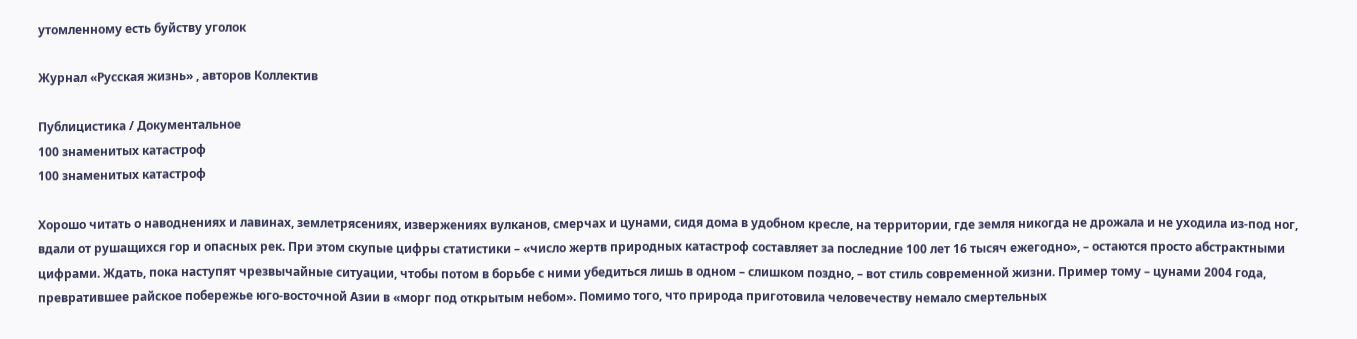утомленному есть буйству уголок

Журнал «Русская жизнь» , авторов Коллектив

Публицистика / Документальное
100 знаменитых катастроф
100 знаменитых катастроф

Хорошо читать о наводнениях и лавинах, землетрясениях, извержениях вулканов, смерчах и цунами, сидя дома в удобном кресле, на территории, где земля никогда не дрожала и не уходила из-под ног, вдали от рушащихся гор и опасных рек. При этом скупые цифры статистики – «число жертв природных катастроф составляет за последние 100 лет 16 тысяч ежегодно», – остаются просто абстрактными цифрами. Ждать, пока наступят чрезвычайные ситуации, чтобы потом в борьбе с ними убедиться лишь в одном – слишком поздно, – вот стиль современной жизни. Пример тому – цунами 2004 года, превратившее райское побережье юго-восточной Азии в «морг под открытым небом». Помимо того, что природа приготовила человечеству немало смертельных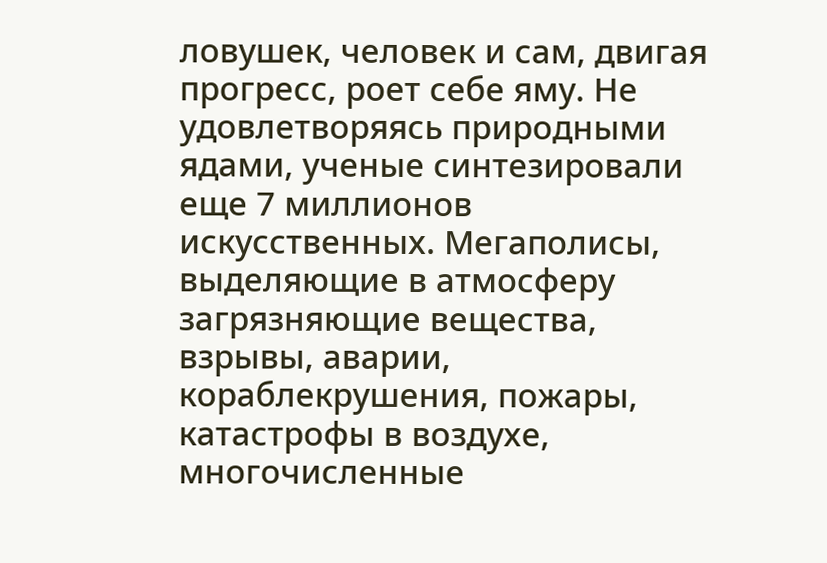ловушек, человек и сам, двигая прогресс, роет себе яму. Не удовлетворяясь природными ядами, ученые синтезировали еще 7 миллионов искусственных. Мегаполисы, выделяющие в атмосферу загрязняющие вещества, взрывы, аварии, кораблекрушения, пожары, катастрофы в воздухе, многочисленные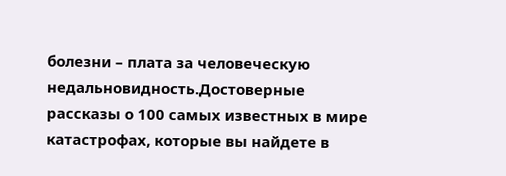болезни – плата за человеческую недальновидность.Достоверные рассказы о 100 самых известных в мире катастрофах, которые вы найдете в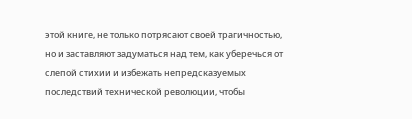этой книге, не только потрясают своей трагичностью, но и заставляют задуматься над тем, как уберечься от слепой стихии и избежать непредсказуемых последствий технической революции, чтобы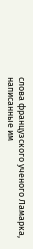слова французского ученого Ламарка, написанные им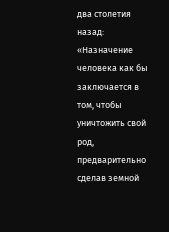два столетия назад: «Назначение человека как бы заключается в том, чтобы уничтожить свой род, предварительно сделав земной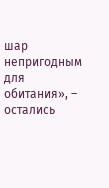шар непригодным для обитания», – остались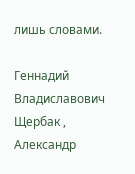лишь словами.

Геннадий Владиславович Щербак , Александр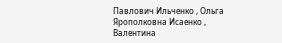Павлович Ильченко , Ольга Ярополковна Исаенко , Валентина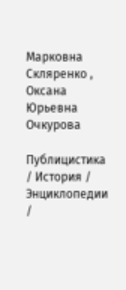Марковна Скляренко , Оксана Юрьевна Очкурова

Публицистика / История / Энциклопедии /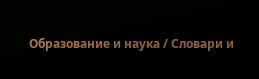Образование и наука / Словари и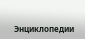Энциклопедии